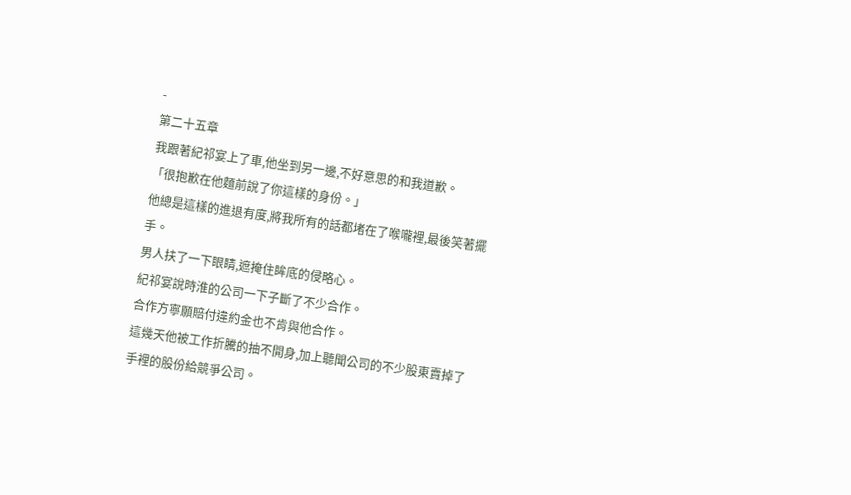-
第二十五章
我跟著紀祁宴上了車,他坐到另一邊,不好意思的和我道歉。
「很抱歉在他麵前說了你這樣的身份。」
他總是這樣的進退有度,將我所有的話都堵在了喉嚨裡,最後笑著擺手。
男人扶了一下眼睛,遮掩住眸底的侵略心。
紀祁宴說時淮的公司一下子斷了不少合作。
合作方寧願賠付違約金也不肯與他合作。
這幾天他被工作折騰的抽不開身,加上聽聞公司的不少股東賣掉了手裡的股份給競爭公司。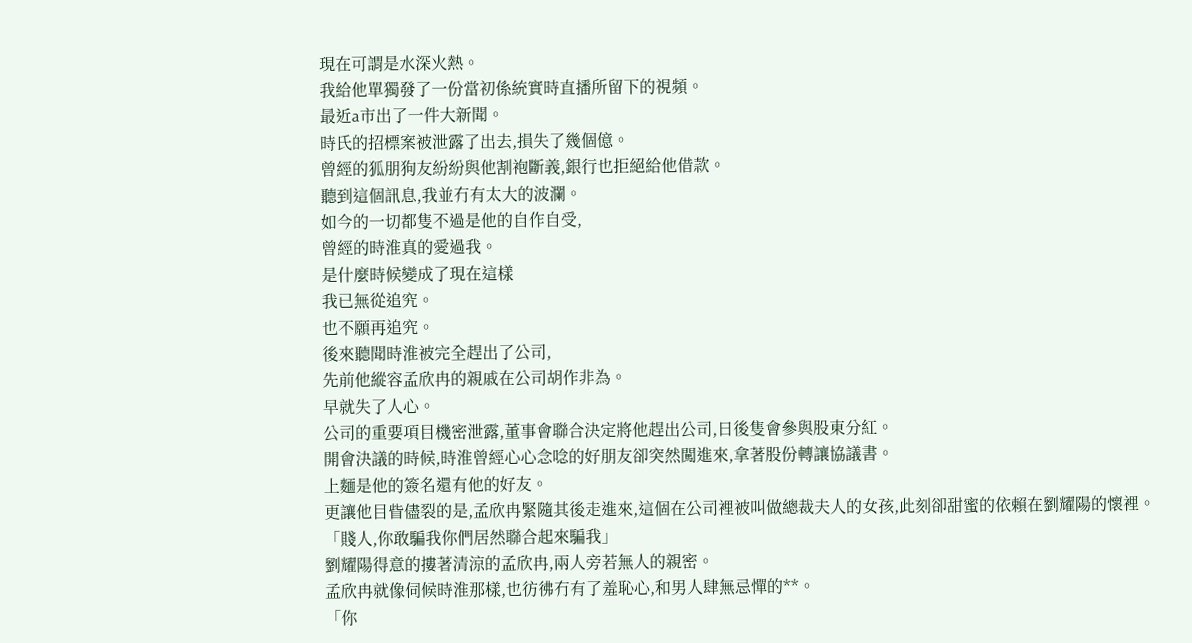現在可謂是水深火熱。
我給他單獨發了一份當初係統實時直播所留下的視頻。
最近a市出了一件大新聞。
時氏的招標案被泄露了出去,損失了幾個億。
曾經的狐朋狗友紛紛與他割袍斷義,銀行也拒絕給他借款。
聽到這個訊息,我並冇有太大的波瀾。
如今的一切都隻不過是他的自作自受,
曾經的時淮真的愛過我。
是什麼時候變成了現在這樣
我已無從追究。
也不願再追究。
後來聽聞時淮被完全趕出了公司,
先前他縱容孟欣冉的親戚在公司胡作非為。
早就失了人心。
公司的重要項目機密泄露,董事會聯合決定將他趕出公司,日後隻會參與股東分紅。
開會決議的時候,時淮曾經心心念唸的好朋友卻突然闖進來,拿著股份轉讓協議書。
上麵是他的簽名還有他的好友。
更讓他目眥儘裂的是,孟欣冉緊隨其後走進來,這個在公司裡被叫做總裁夫人的女孩,此刻卻甜蜜的依賴在劉耀陽的懷裡。
「賤人,你敢騙我你們居然聯合起來騙我」
劉耀陽得意的摟著清涼的孟欣冉,兩人旁若無人的親密。
孟欣冉就像伺候時淮那樣,也彷彿冇有了羞恥心,和男人肆無忌憚的**。
「你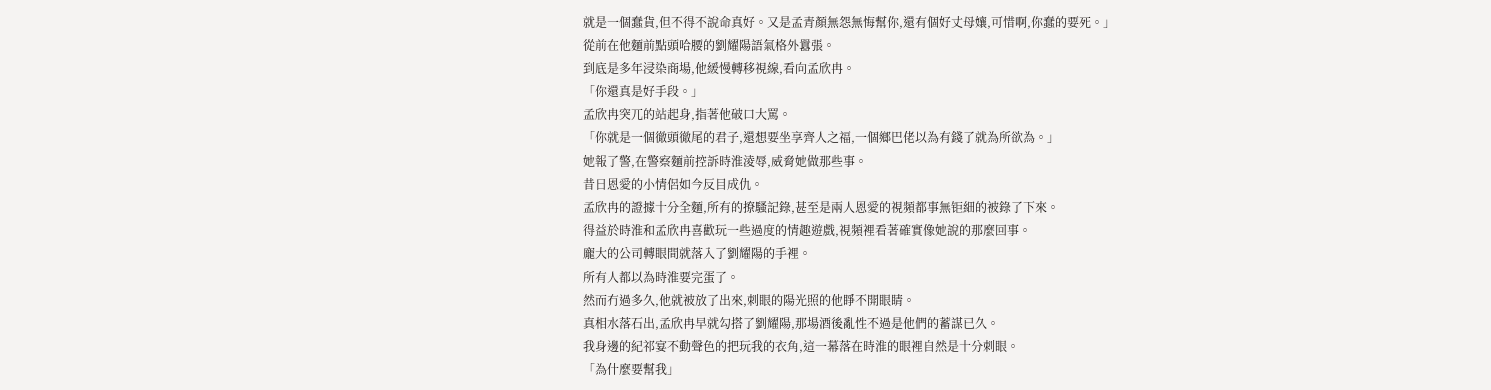就是一個蠢貨,但不得不說命真好。又是孟青顏無怨無悔幫你,還有個好丈母孃,可惜啊,你蠢的要死。」
從前在他麵前點頭哈腰的劉耀陽語氣格外囂張。
到底是多年浸染商場,他緩慢轉移視線,看向孟欣冉。
「你還真是好手段。」
孟欣冉突兀的站起身,指著他破口大罵。
「你就是一個徹頭徹尾的君子,還想要坐享齊人之福,一個鄉巴佬以為有錢了就為所欲為。」
她報了警,在警察麵前控訴時淮淩辱,威脅她做那些事。
昔日恩愛的小情侶如今反目成仇。
孟欣冉的證據十分全麵,所有的撩騷記錄,甚至是兩人恩愛的視頻都事無钜細的被錄了下來。
得益於時淮和孟欣冉喜歡玩一些過度的情趣遊戲,視頻裡看著確實像她說的那麼回事。
龐大的公司轉眼間就落入了劉耀陽的手裡。
所有人都以為時淮要完蛋了。
然而冇過多久,他就被放了出來,刺眼的陽光照的他睜不開眼睛。
真相水落石出,孟欣冉早就勾搭了劉耀陽,那場酒後亂性不過是他們的蓄謀已久。
我身邊的紀祁宴不動聲色的把玩我的衣角,這一幕落在時淮的眼裡自然是十分刺眼。
「為什麼要幫我」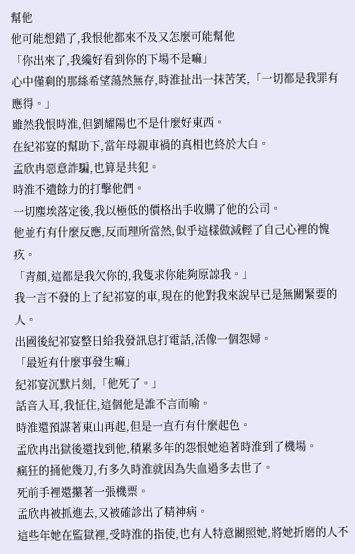幫他
他可能想錯了,我恨他都來不及又怎麼可能幫他
「你出來了,我纔好看到你的下場不是嘛」
心中僅剩的那絲希望蕩然無存,時淮扯出一抹苦笑,「一切都是我罪有應得。」
雖然我恨時淮,但劉耀陽也不是什麼好東西。
在紀祁宴的幫助下,當年母親車禍的真相也終於大白。
孟欣冉惡意詐騙,也算是共犯。
時淮不遺餘力的打擊他們。
一切塵埃落定後,我以極低的價格出手收購了他的公司。
他並冇有什麼反應,反而理所當然,似乎這樣做減輕了自己心裡的愧疚。
「青顏,這都是我欠你的,我隻求你能夠原諒我。」
我一言不發的上了紀祁宴的車,現在的他對我來說早已是無關緊要的人。
出國後紀祁宴整日給我發訊息打電話,活像一個怨婦。
「最近有什麼事發生嘛」
紀祁宴沉默片刻,「他死了。」
話音入耳,我怔住,這個他是誰不言而喻。
時淮還預謀著東山再起,但是一直冇有什麼起色。
孟欣冉出獄後還找到他,積累多年的怨恨她追著時淮到了機場。
瘋狂的捅他幾刀,冇多久時淮就因為失血過多去世了。
死前手裡還攥著一張機票。
孟欣冉被抓進去,又被確診出了精神病。
這些年她在監獄裡,受時淮的指使,也有人特意關照她,將她折磨的人不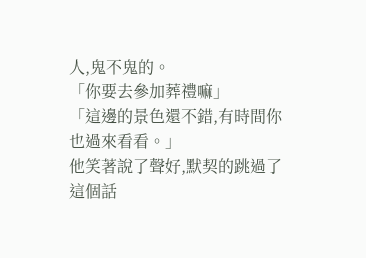人,鬼不鬼的。
「你要去參加葬禮嘛」
「這邊的景色還不錯,有時間你也過來看看。」
他笑著說了聲好,默契的跳過了這個話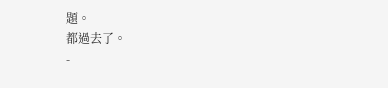題。
都過去了。
-